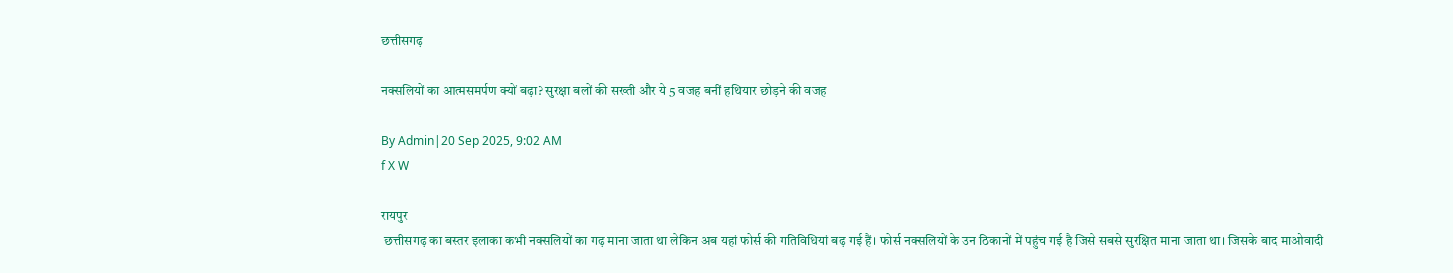छत्तीसगढ़

नक्सलियों का आत्मसमर्पण क्यों बढ़ा? सुरक्षा बलों की सख्ती और ये 5 वजह बनीं हथियार छोड़ने की वजह

By Admin|20 Sep 2025, 9:02 AM
f X W

रायपुर
 छत्तीसगढ़ का बस्तर इलाका कभी नक्सलियों का गढ़ माना जाता था लेकिन अब यहां फोर्स की गतिविधियां बढ़ गई हैं। फोर्स नक्सलियों के उन ठिकानों में पहुंच गई है जिसे सबसे सुरक्षित माना जाता था। जिसके बाद माओवादी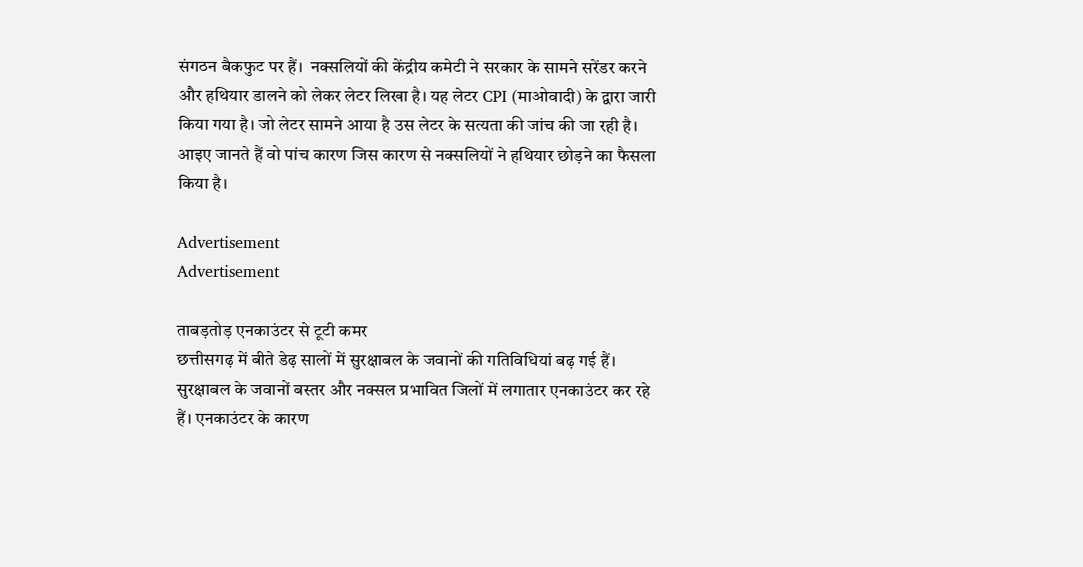संगठन बैकफुट पर हैं।  नक्सलियों की केंद्रीय कमेटी ने सरकार के सामने सरेंडर करने और हथियार डालने को लेकर लेटर लिखा है। यह लेटर CPI (माओवादी) के द्वारा जारी किया गया है। जो लेटर सामने आया है उस लेटर के सत्यता की जांच की जा रही है। आइए जानते हैं वो पांच कारण जिस कारण से नक्सलियों ने हथियार छोड़ने का फैसला किया है।

Advertisement
Advertisement

ताबड़तोड़ एनकाउंटर से टूटी कमर
छत्तीसगढ़ में बीते डेढ़ सालों में सुरक्षाबल के जवानों की गतिविधियां बढ़ गई हैं। सुरक्षाबल के जवानों बस्तर और नक्सल प्रभावित जिलों में लगातार एनकाउंटर कर रहे हैं। एनकाउंटर के कारण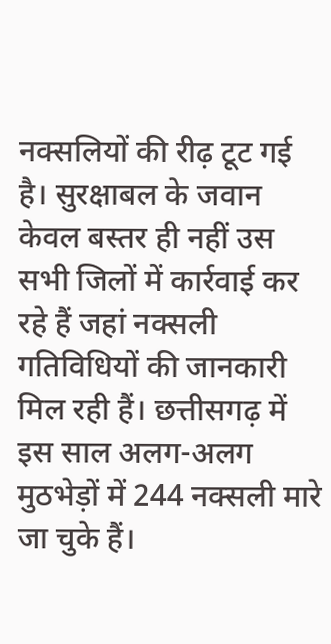नक्सलियों की रीढ़ टूट गई है। सुरक्षाबल के जवान केवल बस्तर ही नहीं उस सभी जिलों में कार्रवाई कर रहे हैं जहां नक्सली गतिविधियों की जानकारी मिल रही हैं। छत्तीसगढ़ में इस साल अलग-अलग मुठभेड़ों में 244 नक्सली मारे जा चुके हैं।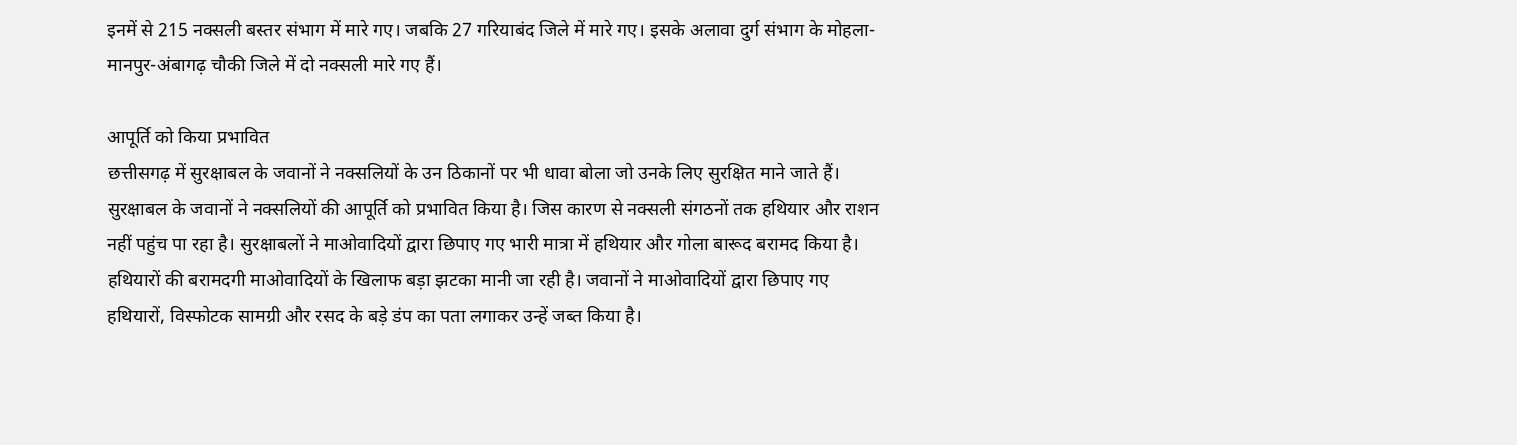इनमें से 215 नक्सली बस्तर संभाग में मारे गए। जबकि 27 गरियाबंद जिले में मारे गए। इसके अलावा दुर्ग संभाग के मोहला-मानपुर-अंबागढ़ चौकी जिले में दो नक्सली मारे गए हैं।

आपूर्ति को किया प्रभावित
छत्तीसगढ़ में सुरक्षाबल के जवानों ने नक्सलियों के उन ठिकानों पर भी धावा बोला जो उनके लिए सुरक्षित माने जाते हैं। सुरक्षाबल के जवानों ने नक्सलियों की आपूर्ति को प्रभावित किया है। जिस कारण से नक्सली संगठनों तक हथियार और राशन नहीं पहुंच पा रहा है। सुरक्षाबलों ने माओवादियों द्वारा छिपाए गए भारी मात्रा में हथियार और गोला बारूद बरामद किया है। हथियारों की बरामदगी माओवादियों के खिलाफ बड़ा झटका मानी जा रही है। जवानों ने माओवादियों द्वारा छिपाए गए हथियारों, विस्फोटक सामग्री और रसद के बड़े डंप का पता लगाकर उन्हें जब्त किया है।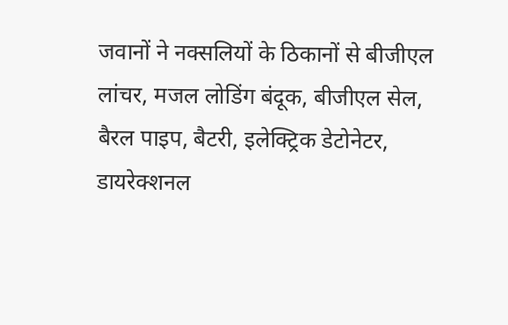जवानों ने नक्सलियों के ठिकानों से बीजीएल लांचर, मजल लोडिंग बंदूक, बीजीएल सेल, बैरल पाइप, बैटरी, इलेक्ट्रिक डेटोनेटर, डायरेक्शनल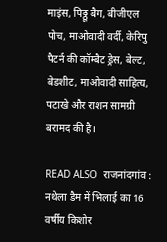माइंस, पिठ्ठू बैग, बीजीएल पोच, माओवादी वर्दी, केरिपु पैटर्न की कॉम्बैट ड्रेस, बेल्ट, बेडशीट, माओवादी साहित्य, पटाखे और राशन सामग्री बरामद की है।

READ ALSO  राजनांदगांव : नथेला डैम में भिलाई का 16 वर्षीय किशोर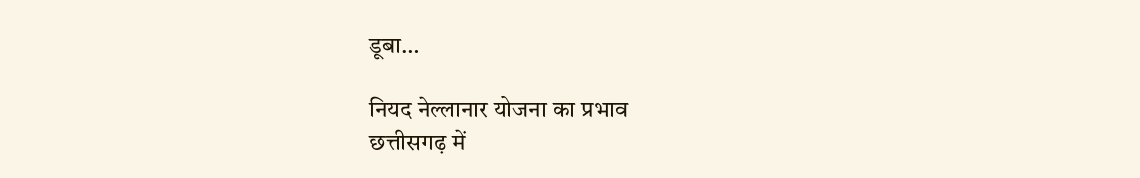डूबा…

नियद नेल्लानार योजना का प्रभाव
छत्तीसगढ़ में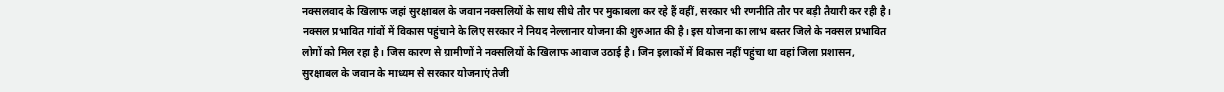नक्सलवाद के खिलाफ जहां सुरक्षाबल के जवान नक्सलियों के साथ सीधे तौर पर मुकाबला कर रहे हैं वहीं, सरकार भी रणनीति तौर पर बड़ी तैयारी कर रही है। नक्सल प्रभावित गांवों में विकास पहुंचाने के लिए सरकार ने नियद नेल्लानार योजना की शुरुआत की है। इस योजना का लाभ बस्तर जिले के नक्सल प्रभावित लोगों को मिल रहा है। जिस कारण से ग्रामीणों ने नक्सलियों के खिलाफ आवाज उठाई है। जिन इलाकों में विकास नहीं पहुंचा था वहां जिला प्रशासन, सुरक्षाबल के जवान के माध्यम से सरकार योजनाएं तेजी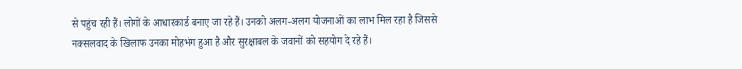से पहुंच रही हैं। लोगों के आधारकार्ड बनाए जा रहे हैं। उनको अलग-अलग योजनाओं का लाभ मिल रहा है जिससे नक्सलवाद के खिलाफ उनका मोहभंग हुआ है और सुरक्षाबल के जवानों को सहयोग दे रहे हैं।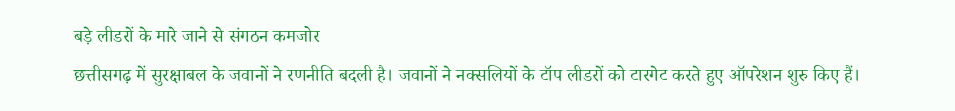बड़े लीडरों के मारे जाने से संगठन कमजोर
छत्तीसगढ़ में सुरक्षाबल के जवानों ने रणनीति बदली है। जवानों ने नक्सलियों के टॉप लीडरों को टारगेट करते हुए ऑपरेशन शुरु किए हैं।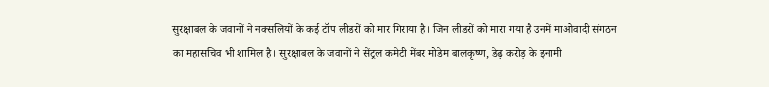सुरक्षाबल के जवानों ने नक्सलियों के कई टॉप लीडरों को मार गिराया है। जिन लीडरों को मारा गया है उनमें माओवादी संगठन का महासचिव भी शामिल है। सुरक्षाबल के जवानों ने सेंट्रल कमेटी मेंबर मोडेम बालकृष्ण, डेढ़ करोड़ के इनामी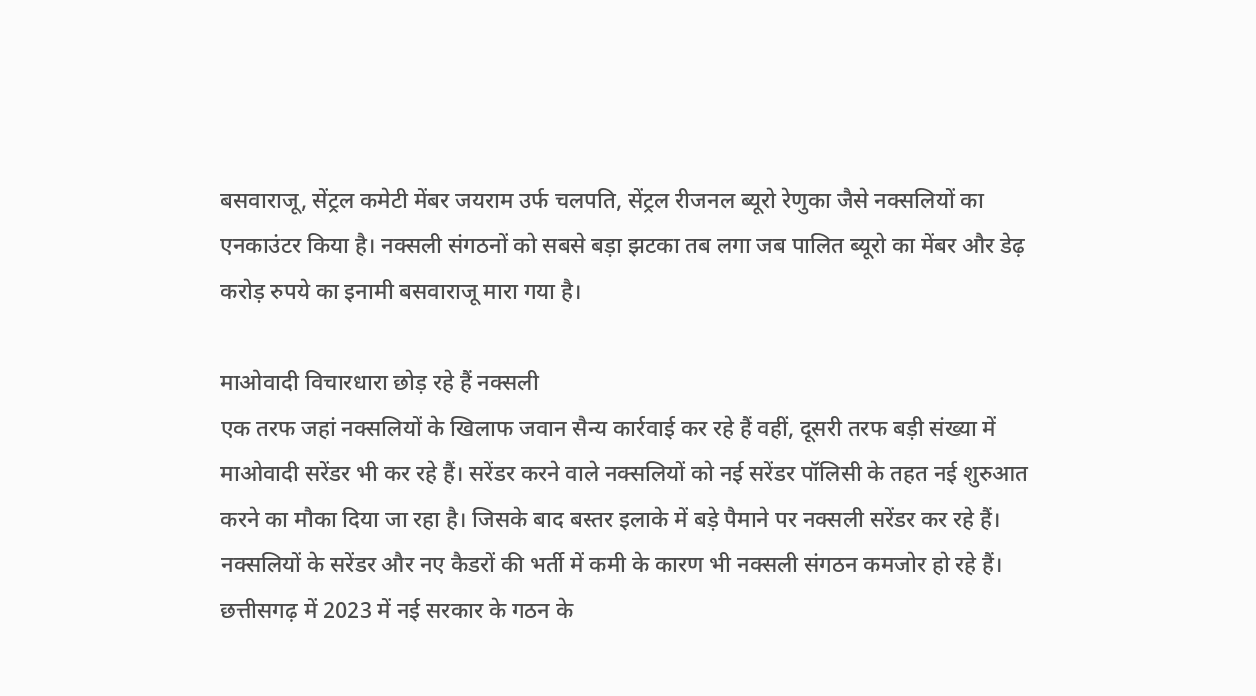बसवाराजू, सेंट्रल कमेटी मेंबर जयराम उर्फ चलपति, सेंट्रल रीजनल ब्यूरो रेणुका जैसे नक्सलियों का एनकाउंटर किया है। नक्सली संगठनों को सबसे बड़ा झटका तब लगा जब पालित ब्यूरो का मेंबर और डेढ़ करोड़ रुपये का इनामी बसवाराजू मारा गया है।

माओवादी विचारधारा छोड़ रहे हैं नक्सली
एक तरफ जहां नक्सलियों के खिलाफ जवान सैन्य कार्रवाई कर रहे हैं वहीं, दूसरी तरफ बड़ी संख्या में माओवादी सरेंडर भी कर रहे हैं। सरेंडर करने वाले नक्सलियों को नई सरेंडर पॉलिसी के तहत नई शुरुआत करने का मौका दिया जा रहा है। जिसके बाद बस्तर इलाके में बड़े पैमाने पर नक्सली सरेंडर कर रहे हैं। नक्सलियों के सरेंडर और नए कैडरों की भर्ती में कमी के कारण भी नक्सली संगठन कमजोर हो रहे हैं। छत्तीसगढ़ में 2023 में नई सरकार के गठन के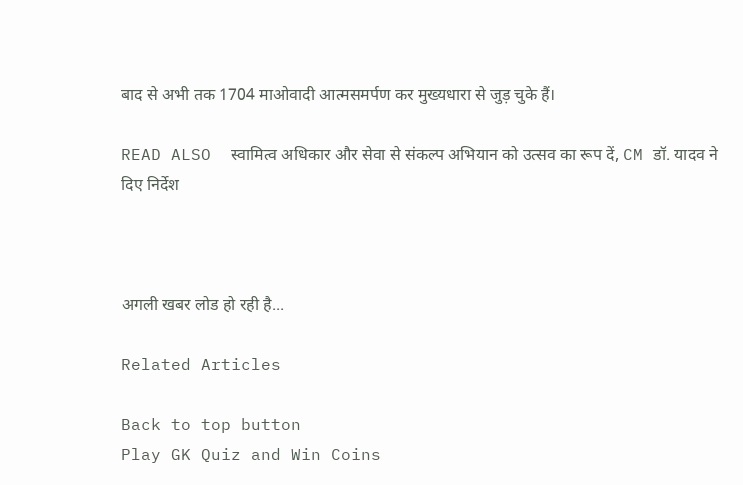बाद से अभी तक 1704 माओवादी आत्मसमर्पण कर मुख्यधारा से जुड़ चुके हैं।

READ ALSO  स्वामित्व अधिकार और सेवा से संकल्प अभियान को उत्सव का रूप दें, CM डॉ. यादव ने दिए निर्देश



अगली खबर लोड हो रही है...

Related Articles

Back to top button
Play GK Quiz and Win Coins